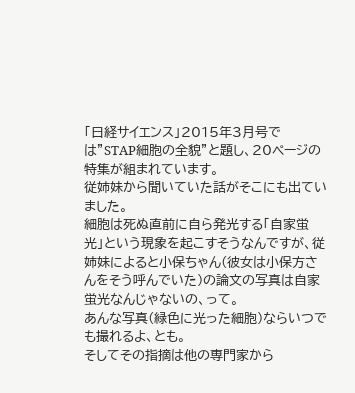「日経サイエンス」2015年3月号では”STAP細胞の全貌”と題し、20ページの特集が組まれています。
従姉妹から聞いていた話がそこにも出ていました。
細胞は死ぬ直前に自ら発光する「自家蛍光」という現象を起こすそうなんですが、従姉妹によると小保ちゃん(彼女は小保方さんをそう呼んでいた)の論文の写真は自家蛍光なんじゃないの、って。
あんな写真(緑色に光った細胞)ならいつでも撮れるよ、とも。
そしてその指摘は他の専門家から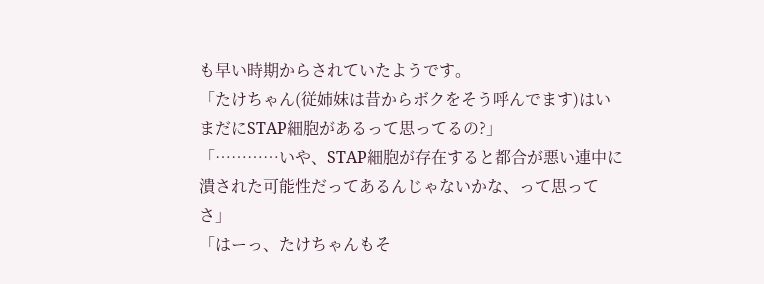も早い時期からされていたようです。
「たけちゃん(従姉妹は昔からボクをそう呼んでます)はいまだにSTAP細胞があるって思ってるの?」
「…………いや、STAP細胞が存在すると都合が悪い連中に潰された可能性だってあるんじゃないかな、って思ってさ」
「はーっ、たけちゃんもそ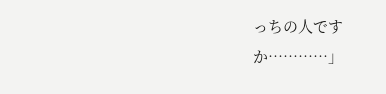っちの人ですか…………」